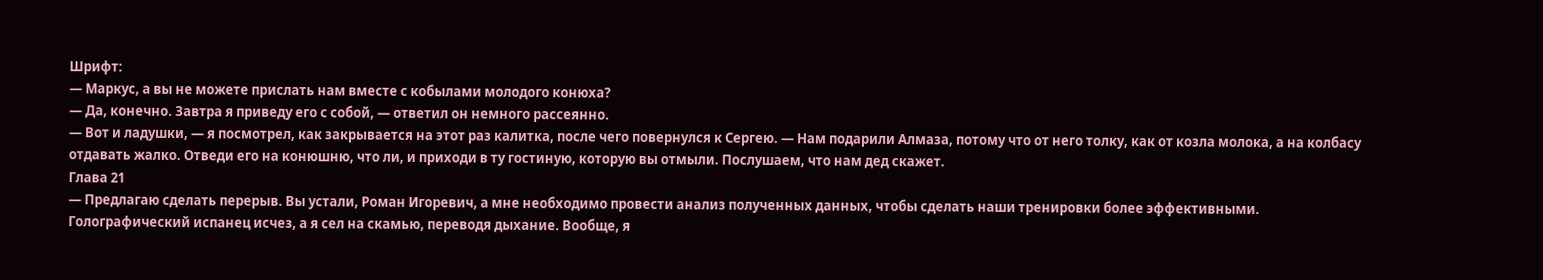Шрифт:
— Маркус, а вы не можете прислать нам вместе с кобылами молодого конюха?
— Да, конечно. Завтра я приведу его с собой, — ответил он немного рассеянно.
— Вот и ладушки, — я посмотрел, как закрывается на этот раз калитка, после чего повернулся к Сергею. — Нам подарили Алмаза, потому что от него толку, как от козла молока, а на колбасу отдавать жалко. Отведи его на конюшню, что ли, и приходи в ту гостиную, которую вы отмыли. Послушаем, что нам дед скажет.
Глава 21
— Предлагаю сделать перерыв. Вы устали, Роман Игоревич, а мне необходимо провести анализ полученных данных, чтобы сделать наши тренировки более эффективными.
Голографический испанец исчез, а я сел на скамью, переводя дыхание. Вообще, я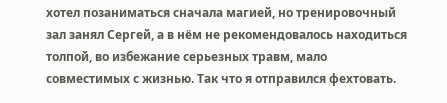хотел позаниматься сначала магией, но тренировочный зал занял Сергей, а в нём не рекомендовалось находиться толпой, во избежание серьезных травм, мало совместимых с жизнью. Так что я отправился фехтовать.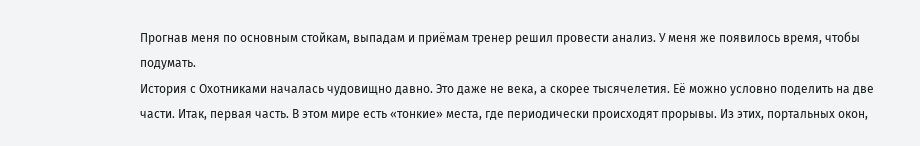Прогнав меня по основным стойкам, выпадам и приёмам тренер решил провести анализ. У меня же появилось время, чтобы подумать.
История с Охотниками началась чудовищно давно. Это даже не века, а скорее тысячелетия. Её можно условно поделить на две части. Итак, первая часть. В этом мире есть «тонкие» места, где периодически происходят прорывы. Из этих, портальных окон,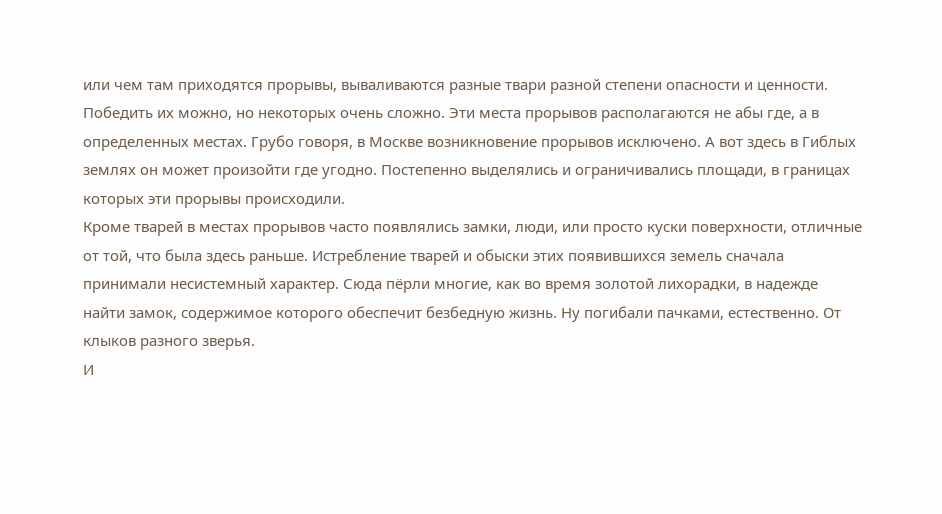или чем там приходятся прорывы, вываливаются разные твари разной степени опасности и ценности. Победить их можно, но некоторых очень сложно. Эти места прорывов располагаются не абы где, а в определенных местах. Грубо говоря, в Москве возникновение прорывов исключено. А вот здесь в Гиблых землях он может произойти где угодно. Постепенно выделялись и ограничивались площади, в границах которых эти прорывы происходили.
Кроме тварей в местах прорывов часто появлялись замки, люди, или просто куски поверхности, отличные от той, что была здесь раньше. Истребление тварей и обыски этих появившихся земель сначала принимали несистемный характер. Сюда пёрли многие, как во время золотой лихорадки, в надежде найти замок, содержимое которого обеспечит безбедную жизнь. Ну погибали пачками, естественно. От клыков разного зверья.
И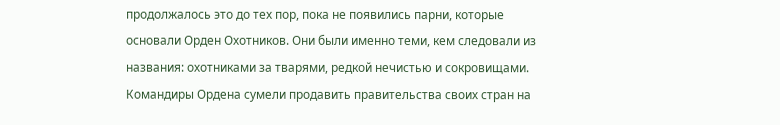продолжалось это до тех пор, пока не появились парни, которые основали Орден Охотников. Они были именно теми, кем следовали из названия: охотниками за тварями, редкой нечистью и сокровищами. Командиры Ордена сумели продавить правительства своих стран на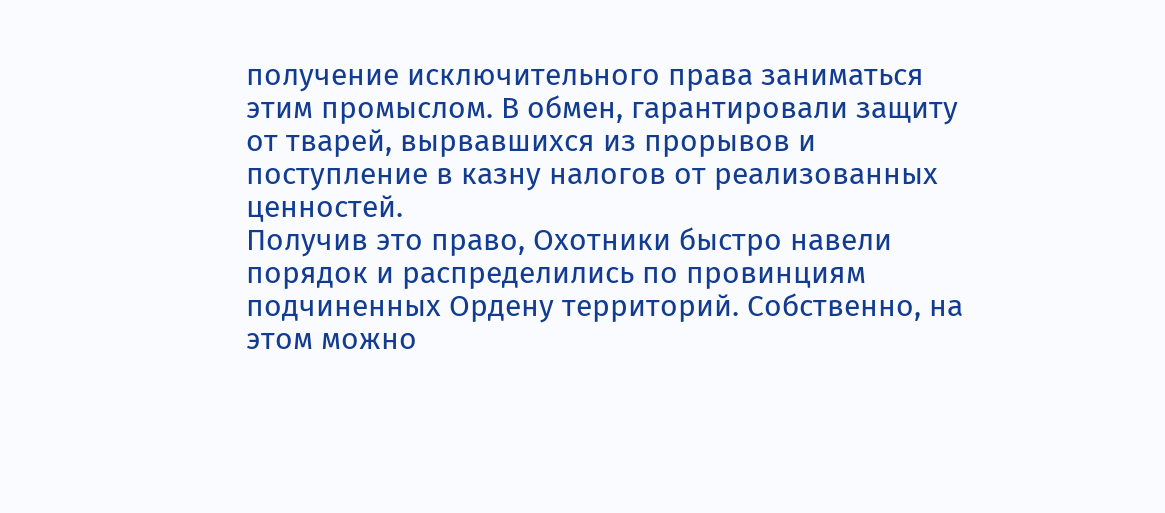получение исключительного права заниматься этим промыслом. В обмен, гарантировали защиту от тварей, вырвавшихся из прорывов и поступление в казну налогов от реализованных ценностей.
Получив это право, Охотники быстро навели порядок и распределились по провинциям подчиненных Ордену территорий. Собственно, на этом можно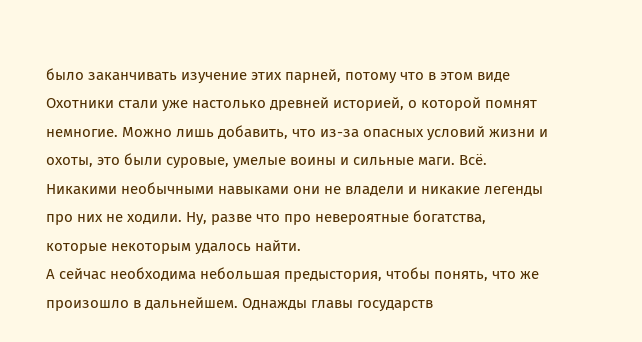было заканчивать изучение этих парней, потому что в этом виде Охотники стали уже настолько древней историей, о которой помнят немногие. Можно лишь добавить, что из-за опасных условий жизни и охоты, это были суровые, умелые воины и сильные маги. Всё. Никакими необычными навыками они не владели и никакие легенды про них не ходили. Ну, разве что про невероятные богатства, которые некоторым удалось найти.
А сейчас необходима небольшая предыстория, чтобы понять, что же произошло в дальнейшем. Однажды главы государств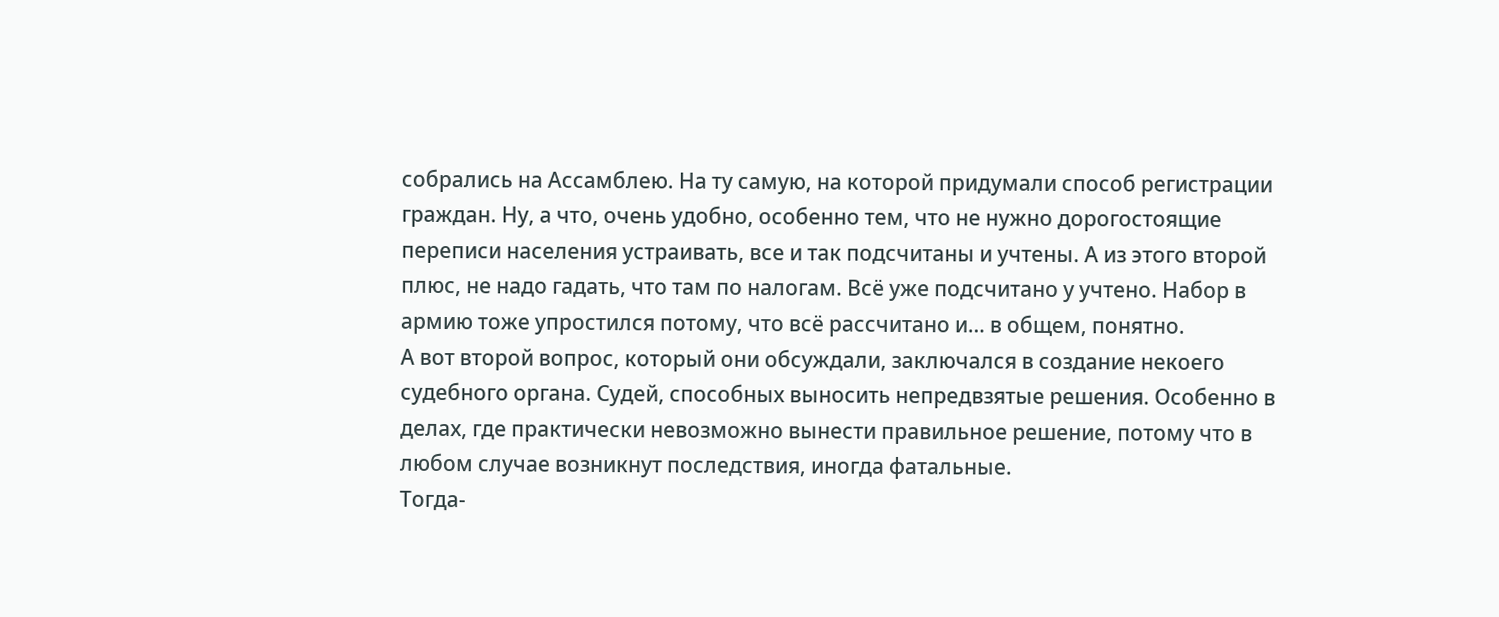собрались на Ассамблею. На ту самую, на которой придумали способ регистрации граждан. Ну, а что, очень удобно, особенно тем, что не нужно дорогостоящие переписи населения устраивать, все и так подсчитаны и учтены. А из этого второй плюс, не надо гадать, что там по налогам. Всё уже подсчитано у учтено. Набор в армию тоже упростился потому, что всё рассчитано и… в общем, понятно.
А вот второй вопрос, который они обсуждали, заключался в создание некоего судебного органа. Судей, способных выносить непредвзятые решения. Особенно в делах, где практически невозможно вынести правильное решение, потому что в любом случае возникнут последствия, иногда фатальные.
Тогда-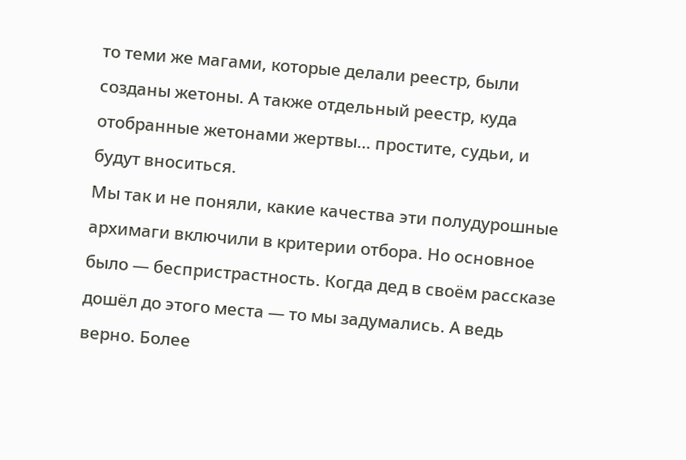то теми же магами, которые делали реестр, были созданы жетоны. А также отдельный реестр, куда отобранные жетонами жертвы… простите, судьи, и будут вноситься.
Мы так и не поняли, какие качества эти полудурошные архимаги включили в критерии отбора. Но основное было — беспристрастность. Когда дед в своём рассказе дошёл до этого места — то мы задумались. А ведь верно. Более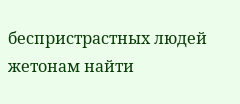беспристрастных людей жетонам найти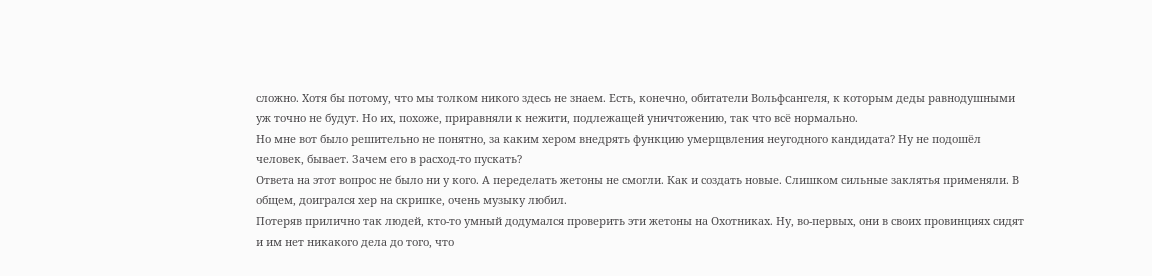сложно. Хотя бы потому, что мы толком никого здесь не знаем. Есть, конечно, обитатели Вольфсангеля, к которым деды равнодушными уж точно не будут. Но их, похоже, приравняли к нежити, подлежащей уничтожению, так что всё нормально.
Но мне вот было решительно не понятно, за каким хером внедрять функцию умерщвления неугодного кандидата? Ну не подошёл человек, бывает. Зачем его в расход-то пускать?
Ответа на этот вопрос не было ни у кого. А переделать жетоны не смогли. Как и создать новые. Слишком сильные заклятья применяли. В общем, доигрался хер на скрипке, очень музыку любил.
Потеряв прилично так людей, кто-то умный додумался проверить эти жетоны на Охотниках. Ну, во-первых, они в своих провинциях сидят и им нет никакого дела до того, что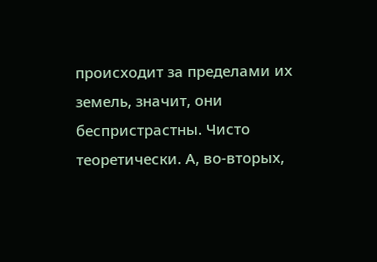происходит за пределами их земель, значит, они беспристрастны. Чисто теоретически. А, во-вторых,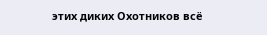этих диких Охотников всё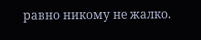равно никому не жалко.